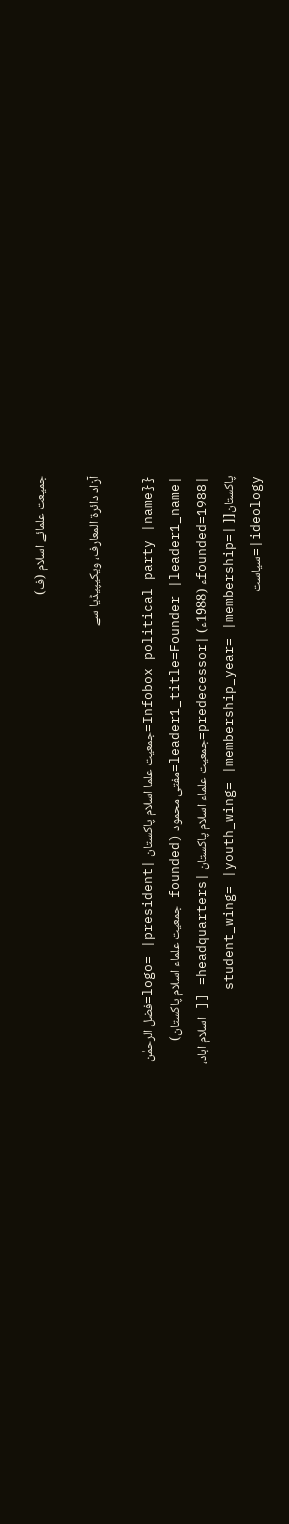جمیعت علمائے اسلام (ف)

آزاد دائرۃ المعارف، ویکیپیڈیا سے

{{Infobox political party |name=جمعیت علما اسلام پاکستان |logo= |president=فضل الرحمٰن |leader1_title=Founder |leader1_name=مفتی محمود (founded جمعیت علماء اسلام پاکستان)
|founded=1988ء (1988ء) |predecessor=جمعیت علماء اسلام پاکستان |headquarters= [[ اسلام اباد، پاکستان[[ |student_wing= |youth_wing= |membership_year= |membership= |ideology=سیاست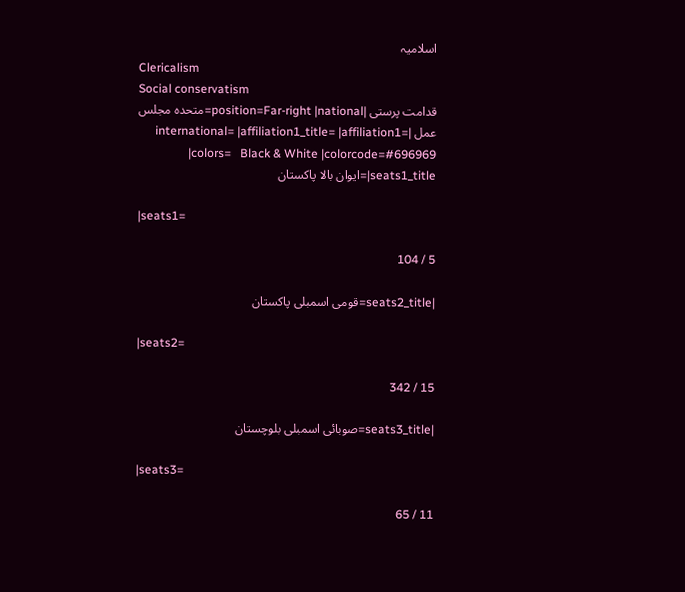اسلامیہ
Clericalism
Social conservatism
قدامت پرستی |position=Far-right |national=متحدہ مجلس عمل |international= |affiliation1_title= |affiliation1= |colors=   Black & White |colorcode=#696969 |seats1_title=ایوان بالا پاکستان

|seats1=

5 / 104

|seats2_title=قومی اسمبلی پاکستان

|seats2=

15 / 342

|seats3_title=صوبائی اسمبلی بلوچستان

|seats3=

11 / 65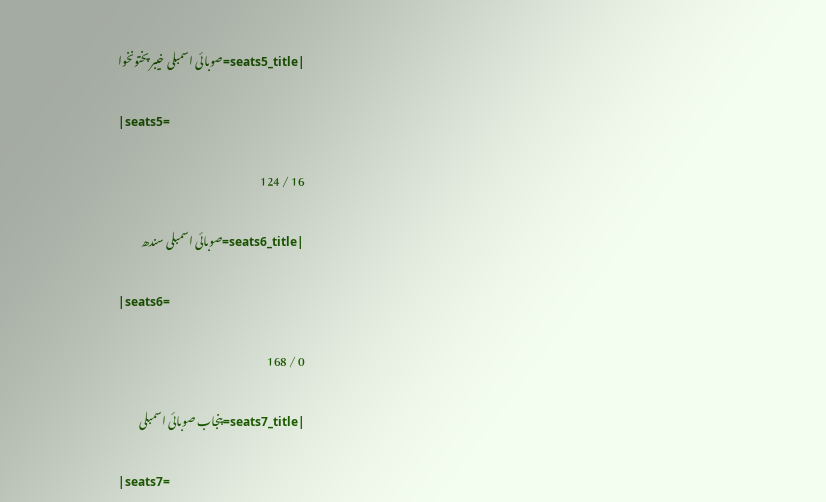|seats5_title=صوبائی اسمبلی خیبر پختونخوا

|seats5=

16 / 124

|seats6_title=صوبائی اسمبلی سندھ

|seats6=

0 / 168

|seats7_title=پنجاب صوبائی اسمبلی

|seats7=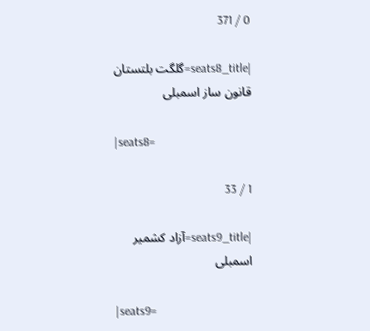0 / 371

|seats8_title=گلگت بلتستان قانون ساز اسمبلی

|seats8=

1 / 33

|seats9_title=آزاد کشمیر اسمبلی

|seats9=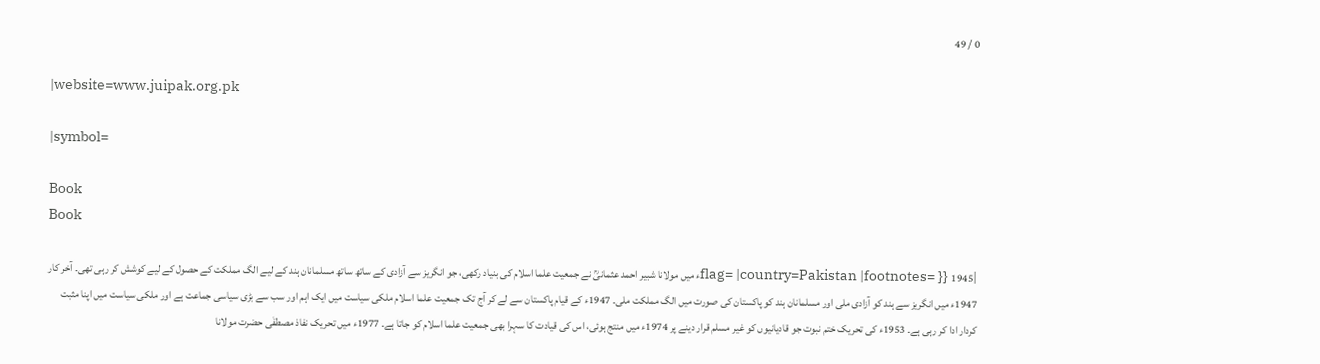0 / 49

|website=www.juipak.org.pk

|symbol=

Book
Book

|flag= |country=Pakistan |footnotes= }} 1945ء میں مولانا شبیر احمد عثمانیؒ نے جمعیت علما اسلام کی بنیاد رکھی، جو انگریز سے آزادی کے ساتھ ساتھ مسلمانان ہند کے لیے الگ مملکت کے حصول کے لیے کوشش کر رہی تھی۔ آخر کار 1947ء میں انگریز سے ہند کو آزادی ملی اور مسلمانان ہند کو پاکستان کی صورت میں الگ مملکت ملی۔ 1947ء کے قیام پاکستان سے لے کر آج تک جمعیت علما اسلام ملکی سیاست میں ایک اہم اور سب سے بڑی سیاسی جماعت ہے اور ملکی سیاست میں اپنا مثبت کردار ادا کر رہی ہے۔ 1953ء کی تحریک ختم نبوت جو قادیانیوں کو غیر مسلم قرار دینے پر 1974ء میں منتج ہوئی، اس کی قیادت کا سہرا بھی جمعیت علما اسلام کو جاتا ہے۔ 1977ء میں تحریک نفاذ مصطفٰی حضرت مولانا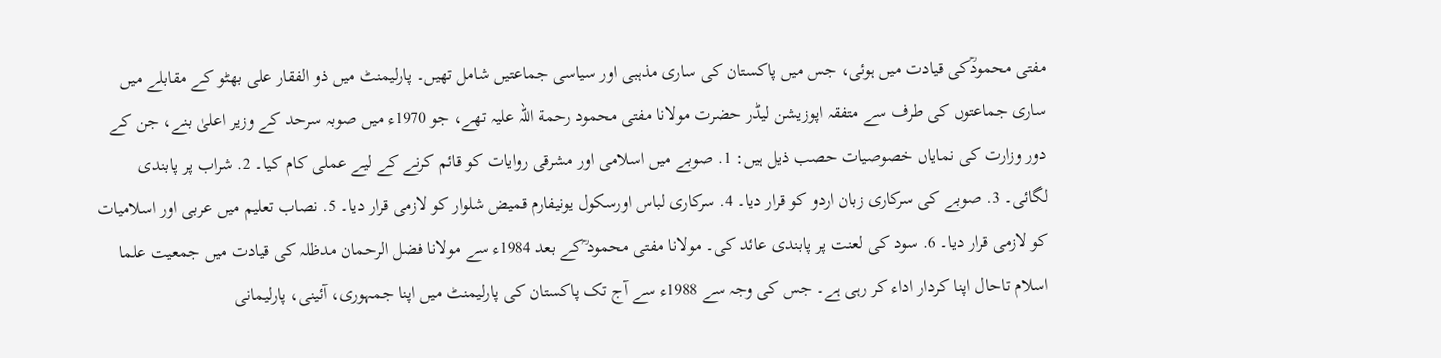مفتی محمودؒکی قیادت میں ہوئی، جس میں پاکستان کی ساری مذہبی اور سیاسی جماعتیں شامل تھیں۔ پارلیمنٹ میں ذو الفقار علی بھٹو کے مقابلے میں ساری جماعتوں کی طرف سے متفقہ اپوزیشن لیڈر حضرت مولانا مفتی محمود رحمة اللہ علیہ تھے، جو 1970ء میں صوبہ سرحد کے وزیر اعلیٰ بنے، جن کے دور وزارت کی نمایاں خصوصیات حصب ذیل ہیں: 1. صوبے میں اسلامی اور مشرقی روایات کو قائم کرنے کے لیے عملی کام کیا۔ 2. شراب پر پابندی لگائی۔ 3. صوبے کی سرکاری زبان اردو کو قرار دیا۔ 4. سرکاری لباس اورسکول یونیفارم قمیض شلوار کو لازمی قرار دیا۔ 5. نصاب تعلیم میں عربی اور اسلامیات کو لازمی قرار دیا۔ 6. سود کی لعنت پر پابندی عائد کی۔ مولانا مفتی محمود ؒکے بعد 1984ء سے مولانا فضل الرحمان مدظلہ کی قیادت میں جمعیت علما اسلام تاحال اپنا کردار اداء کر رہی ہے۔ جس کی وجہ سے 1988ء سے آج تک پاکستان کی پارلیمنٹ میں اپنا جمہوری، آئینی، پارلیمانی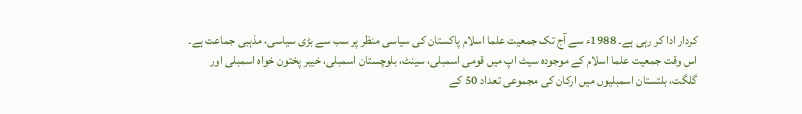کردار ادا کر رہی ہے۔ 1988ء سے آج تک جمعیت علما اسلام پاکستان کی سیاسی منظر پر سب سے بڑی سیاسی، مذہبی جماعت ہے۔ اس وقت جمعیت علما اسلام کے موجودہ سیٹ اپ میں قومی اسمبلی، سینٹ، بلوچستان اسمبلی، خیبر پختون خواہ اسمبلی اور گلگت، بلتستان اسمبلیوں میں ارکان کی مجموعی تعداد 50 کے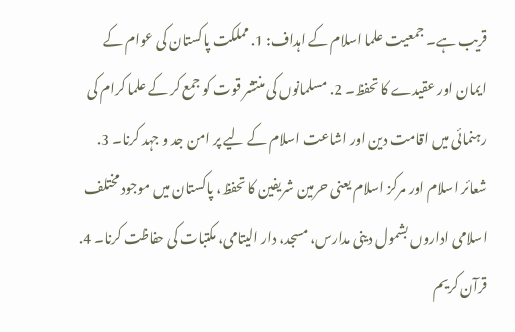قریب ہے۔ جمعیت علما اسلام کے اہداف: 1. مملکت پاکستان کی عوام کے ایمان اور عقیدے کا تحفظ۔ 2. مسلمانوں کی منتشر قوت کو جمع کر کے علما کرام کی رہنمائی میں اقامت دین اور اشاعت اسلام کے لیے پر امن جد و جہد کرنا۔ 3. شعائر اسلام اور مرکز اسلام یعنی حرمین شریفین کا تحفظ، پاکستان میں موجود مختلف اسلامی اداروں بشمول دینی مدارس، مسجد، دار الیتامی، مکتبات کی حفاظت کرنا۔ 4. قرآن کریم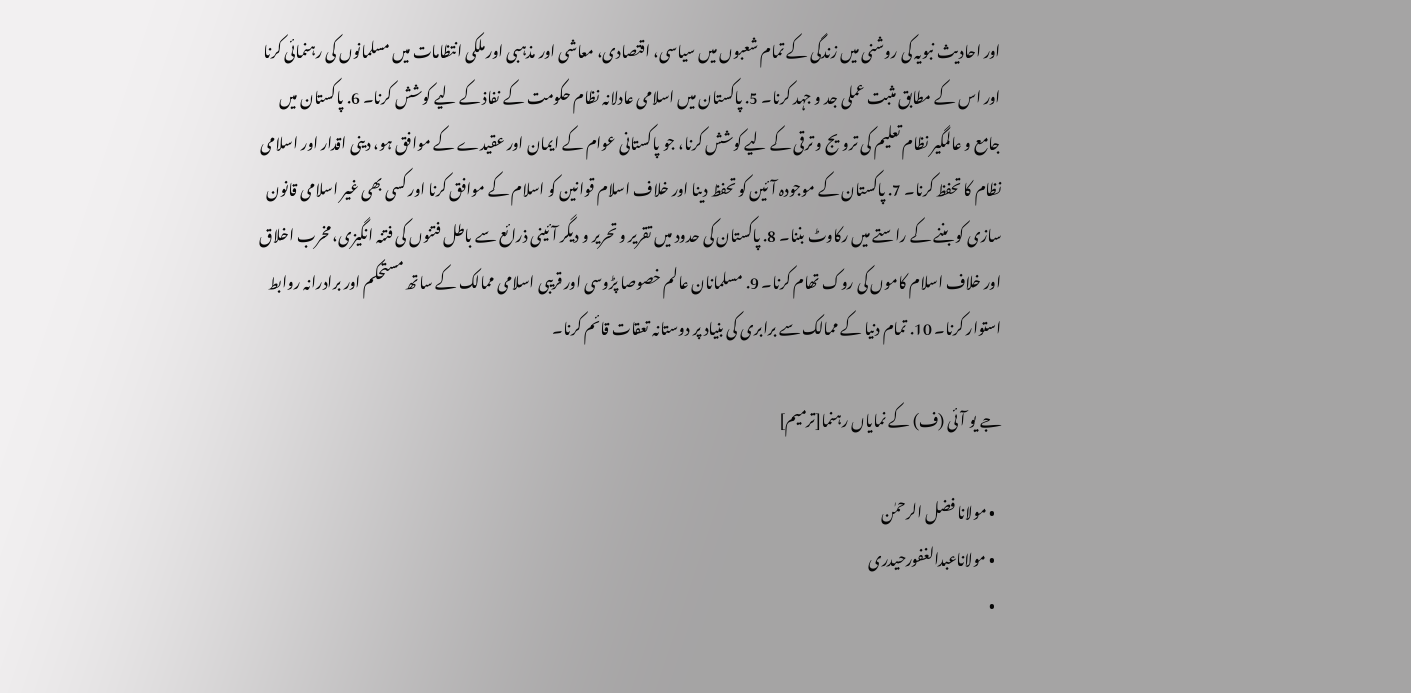اور احادیث نبویہ کی روشنی میں زندگی کے تمام شعبوں میں سیاسی، اقتصادی، معاشی اور مذہبی اور ملکی انتظامات میں مسلمانوں کی رہنمائی کرنا اور اس کے مطابق مثبت عملی جد و جہد کرنا۔ 5. پاکستان میں اسلامی عادلانہ نظام حکومت کے نفاذ کے لیے کوشش کرنا۔ 6. پاکستان میں جامع و عالمگیر نظام تعلیم کی ترویج و ترقی کے لیے کوشش کرنا، جو پاکستانی عوام کے ایمان اور عقیدے کے موافق ہو، دینی اقدار اور اسلامی نظام کا تحفظ کرنا۔ 7. پاکستان کے موجودہ آئین کو تحفظ دینا اور خلاف اسلام قوانین کو اسلام کے موافق کرنا اور کسی بھی غیر اسلامی قانون سازی کو بننے کے راستے میں رکاوٹ بننا۔ 8. پاکستان کی حدود میں تقریر و تحریر و دیگر آئینی ذرائع سے باطل فتنوں کی فتنہ انگیزی، مخرب اخلاق اور خلاف اسلام کاموں کی روک تھام کرنا۔ 9. مسلمانان عالم خصوصا پڑوسی اور قریبی اسلامی ممالک کے ساتھ مستحکم اور برادرانہ روابط استوار کرنا۔ 10. تمام دنیا کے ممالک سے برابری کی بنیاد پر دوستانہ تعقات قائم کرنا۔

جے یو آئی (ف) کے نمایاں رہنما[ترمیم]

  • مولانا فضل الرحمٰن
  • مولاناعبدالغفورحیدری
  •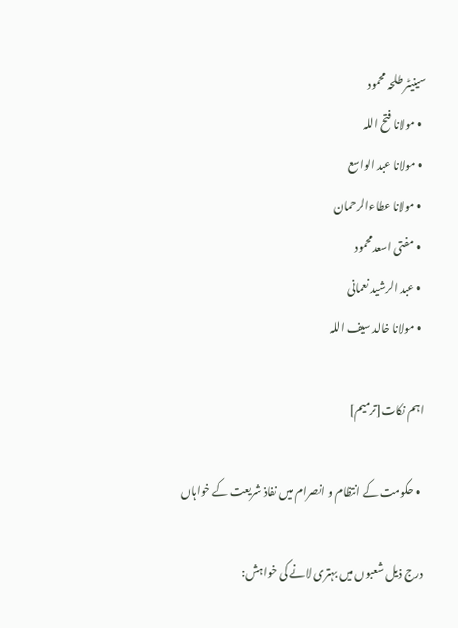سینیٹر طلحہ محمود
  • مولانا فتح اللہ
  • مولانا عبد الواسع
  • مولانا عطاءالرحمان
  • مفتی اسعدمحمود
  • عبد الرشید نعمانی
  • مولانا خالد سیف اللہ

اہم نکات[ترمیم]

  • حکومت کے انتظام و انصرام میں نفاذ شریعت کے خواہاں

درج ذیل شعبوں میں بہتری لانے کی خواہش: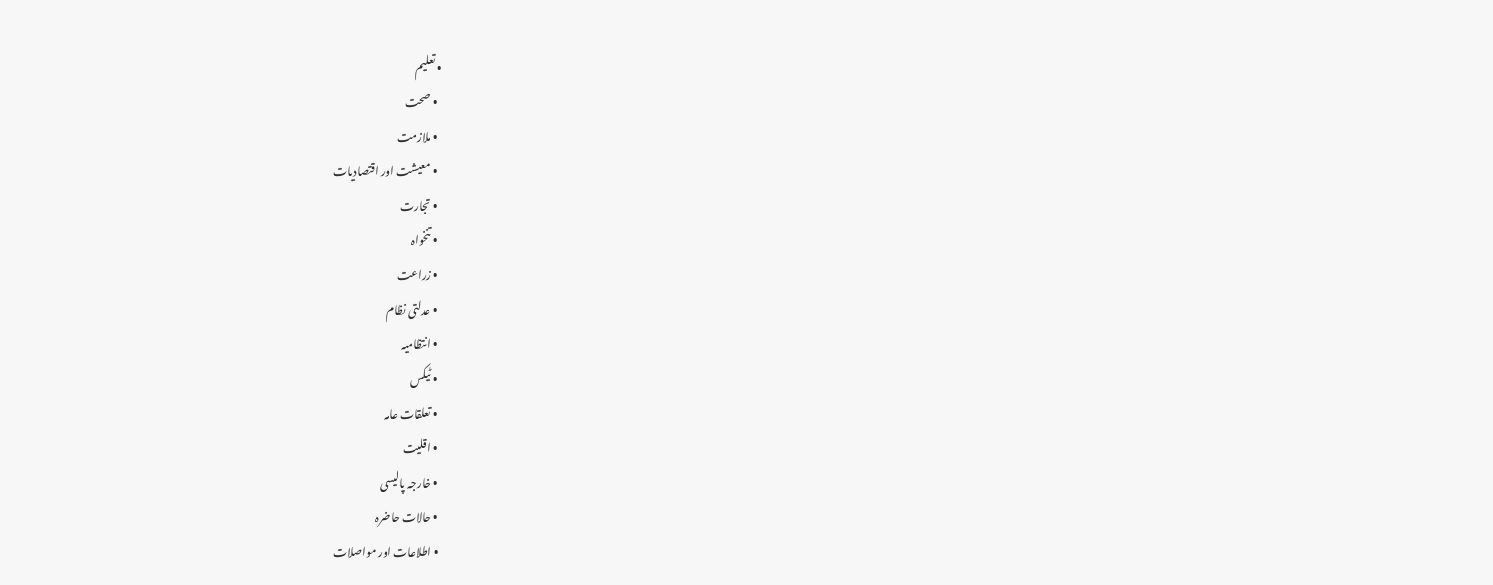• تعلیم
  • صحت
  • ملازمت
  • معیشت اور اقتصادیات
  • تجارت
  • تنخواہ
  • زراعت
  • عدلتی نظام
  • انتظامیہ
  • ٹیکس
  • تعلقات عامہ
  • اقلیت
  • خارجہ پالیسی
  • حالات حاضرہ
  • اطلاعات اور مواصلات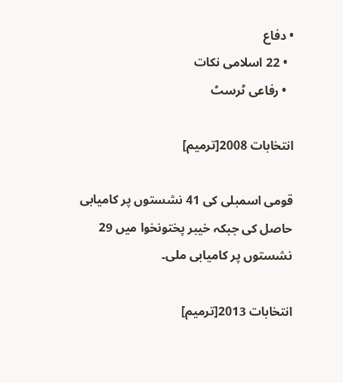• دفاع
  • 22 اسلامی نکات
  • رفاعی ٹرسٹ

انتخابات 2008[ترمیم]

قومی اسمبلی کی 41 نشستوں پر کامیابی حاصل کی جبکہ خیبر پختونخوا میں 29 نشستوں پر کامیابی ملی۔

انتخابات 2013[ترمیم]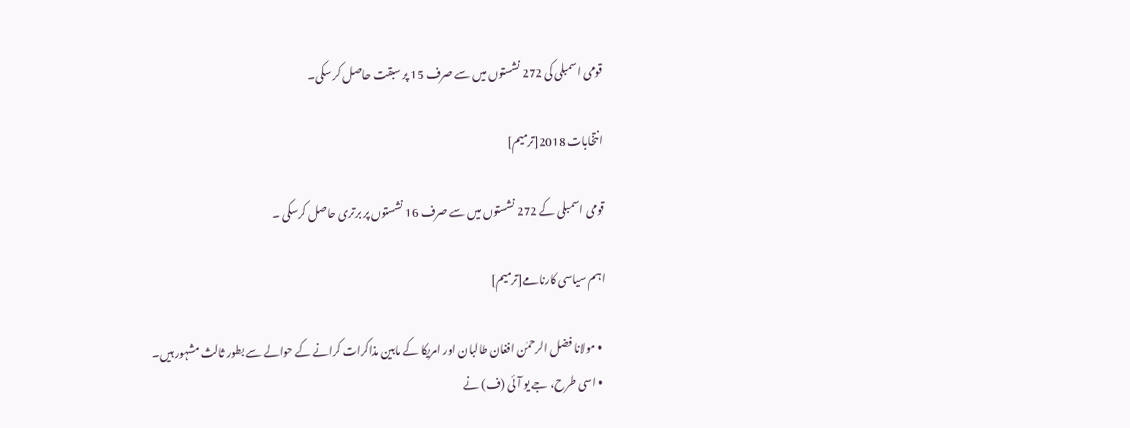قومی اسمبلی کی 272 نشستوں میں سے صرف 15 پر سبقت حاصل کر سکی۔

انتخابات 2018[ترمیم]

قومی اسمبلی کے 272 نشستوں میں سے صرف 16 نشستوں پر برتری حاصل کرسکی ۔

اہم سیاسی کارنامے[ترمیم]

  • مولانا فضل الرحمٰن افغان طالبان اور امریکا کے مابین مذاکرات کرانے کے حوالے سے بطور ثالث مشہور ہیں۔
  • اسی طرح، جے یو آئی (ف) نے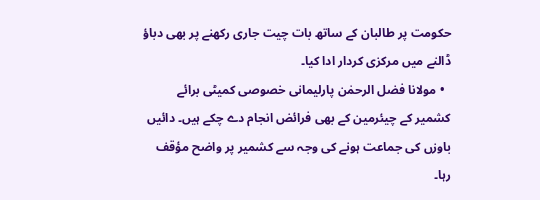حکومت پر طالبان کے ساتھ بات چیت جاری رکھنے پر بھی دباؤ ڈالنے میں مرکزی کردار ادا کیا۔
  • مولانا فضل الرحمٰن پارلیمانی خصوصی کمیٹی برائے کشمیر کے چیئرمین کے بھی فرائض انجام دے چکے ہیں۔ دائیں باوزں کی جماعت ہونے کی وجہ سے کشمیر پر واضح مؤقف رہا۔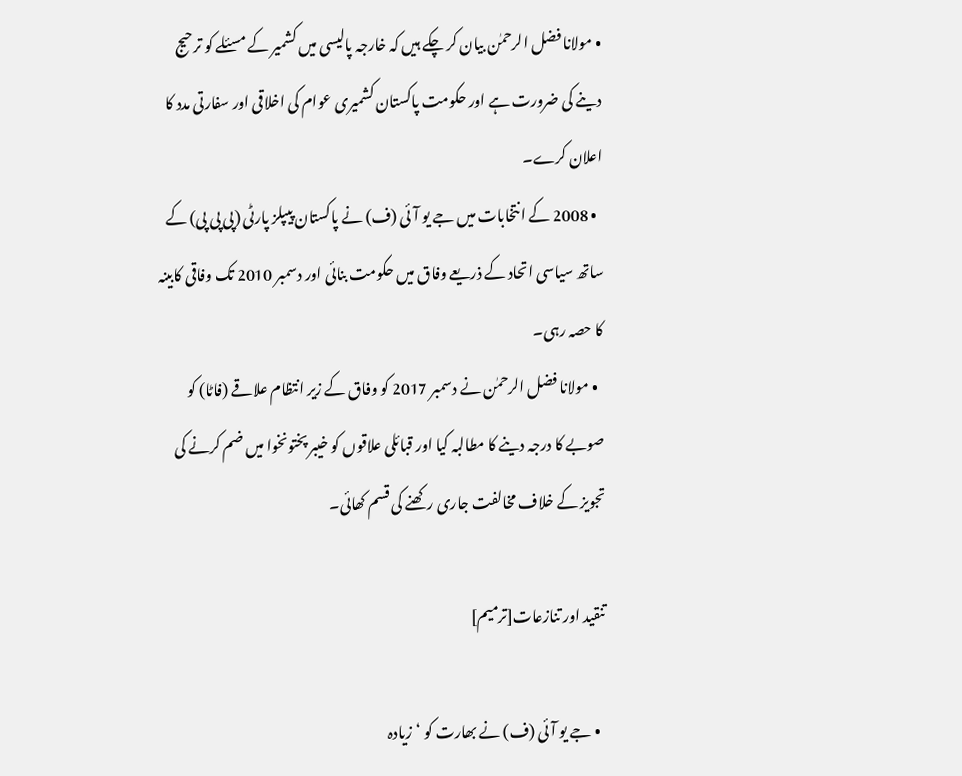• مولانا فضل الرحمٰن بیان کر چکے ہیں کہ خارجہ پالیسی میں کشمیر کے مسئلے کو ترحیج دینے کی ضرورت ہے اور حکومت پاکستان کشمیری عوام کی اخلاقی اور سفارتی مدد کا اعلان کرے۔
  • 2008 کے انتخابات میں جے یو آئی (ف) نے پاکستان پیپلز پارٹی (پی پی پی) کے ساتھ سیاسی اتحاد کے ذریعے وفاق میں حکومت بنائی اور دسمبر 2010 تک وفاقی کابینہ کا حصہ رہی۔
  • مولانا فضل الرحمٰن نے دسمبر 2017 کو وفاق کے زیر انتظام علاقے (فاٹا) کو صوبے کا درجہ دینے کا مطالبہ کیا اور قبائلی علاقوں کو خیبر پختونخوا میں ضم کرنے کی تجویز کے خلاف مخالفت جاری رکھنے کی قسم کھائی۔

تنقید اور تنازعات[ترمیم]

  • جے یو آئی (ف) نے بھارت کو ‘زیادہ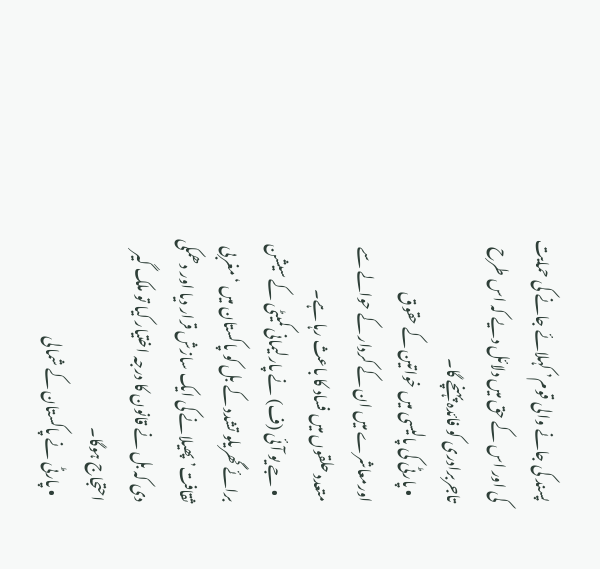پسند کی جانے والی قوم’ کہلائے جانے کی حمایت کی اور اس کے حق میں دلائل دیے کہ اس طرح تاجربرادری کو فائدہ پہنچے گا۔
  • پارٹی کی پالیسی میں خواتین کے حقوق اورمعاشرے میں ان کے کردار کے حوالے سے متعدد حلقوں میں فساد کا باعث رہا ہے۔
  • جے یو آئی (ف) نے پارلیمانی کمیٹی کے سیشن برائے گھریلو تشدد کے بل کو پاکستان میں ‘مغربی ثقافت’ پھیلانے کی ایک سازش قرار دیا اور دھمکی دی کہ بل نے قانون کا درجہ اختیار کیا تو ملک گیر احتجاج ہوگا۔
  • پارٹی نے پاکستان کے شمالی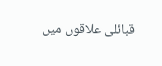قبائلی علاقوں میں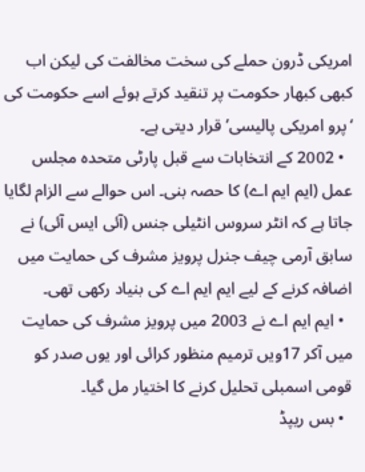امریکی ڈرون حملے کی سخت مخالفت کی لیکن اب کبھی کبھار حکومت پر تنقید کرتے ہوئے اسے حکومت کی ‘پرو امریکی پالیسی’ قرار دیتی ہے۔
  • 2002 کے انتخابات سے قبل پارٹی متحدہ مجلس عمل (ایم ایم اے) کا حصہ بنی۔ اس حوالے سے الزام لگایا جاتا ہے کہ انٹر سروس انٹیلی جنس (آئی ایس آئی) نے سابق آرمی چیف جنرل پرویز مشرف کی حمایت میں اضافہ کرنے کے لیے ایم ایم اے کی بنیاد رکھی تھی۔
  • ایم ایم اے نے 2003 میں پرویز مشرف کی حمایت میں آکر 17ویں ترمیم منظور کرائی اور یوں صدر کو قومی اسمبلی تحلیل کرنے کا اختیار مل گیا۔
  • بس ریپڈ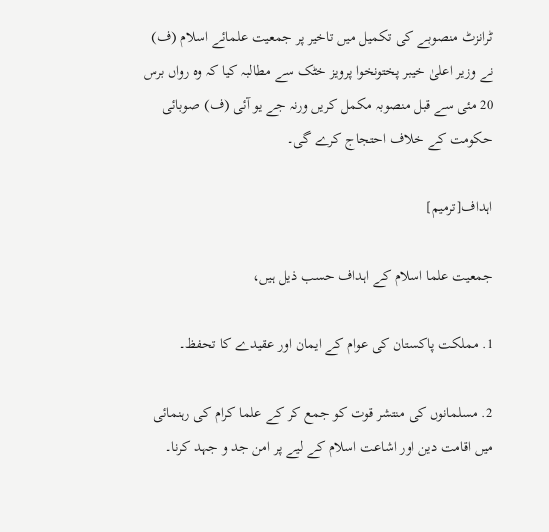ٹرانزٹ منصوبے کی تکمیل میں تاخیر پر جمعیت علمائے اسلام (ف) نے وزیر اعلیٰ خیبر پختونخوا پرویز خٹک سے مطالبہ کیا کہ وہ رواں برس 20 مئی سے قبل منصوبہ مکمل کریں ورنہ جے یو آئی (ف) صوبائی حکومت کے خلاف احتجاج کرے گی۔

اہداف[ترمیم]

جمعیت علما اسلام کے اہداف حسب ذیل ہیں،

1. مملکت پاکستان کی عوام کے ایمان اور عقیدے کا تحفظ۔

2. مسلمانوں کی منتشر قوت کو جمع کر کے علما کرام کی رہنمائی میں اقامت دین اور اشاعت اسلام کے لیے پر امن جد و جہد کرنا۔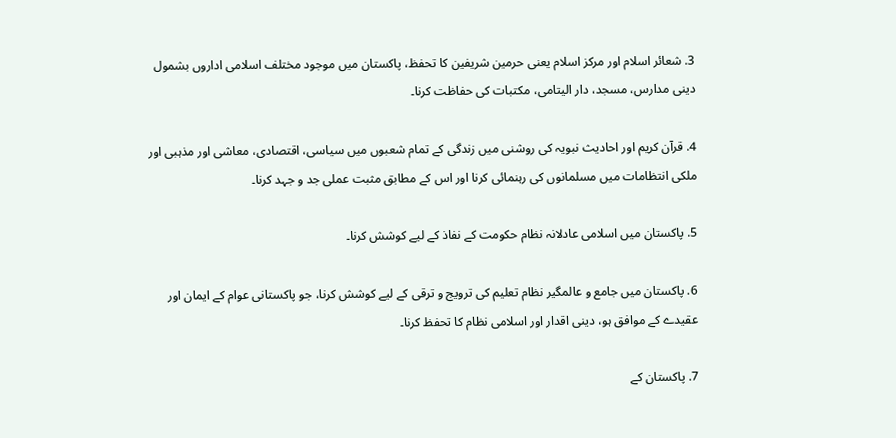3. شعائر اسلام اور مرکز اسلام یعنی حرمین شریفین کا تحفظ، پاکستان میں موجود مختلف اسلامی اداروں بشمول دینی مدارس، مسجد، دار الیتامی، مکتبات کی حفاظت کرنا۔

4. قرآن کریم اور احادیث نبویہ کی روشنی میں زندگی کے تمام شعبوں میں سیاسی، اقتصادی، معاشی اور مذہبی اور ملکی انتظامات میں مسلمانوں کی رہنمائی کرنا اور اس کے مطابق مثبت عملی جد و جہد کرنا۔

5. پاکستان میں اسلامی عادلانہ نظام حکومت کے نفاذ کے لیے کوشش کرنا۔

6. پاکستان میں جامع و عالمگیر نظام تعلیم کی ترویج و ترقی کے لیے کوشش کرنا، جو پاکستانی عوام کے ایمان اور عقیدے کے موافق ہو، دینی اقدار اور اسلامی نظام کا تحفظ کرنا۔

7. پاکستان کے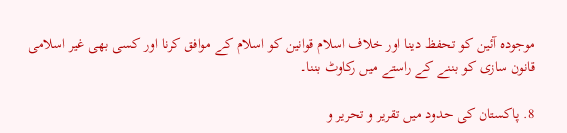موجودہ آئین کو تحفظ دینا اور خلاف اسلام قوانین کو اسلام کے موافق کرنا اور کسی بھی غیر اسلامی قانون سازی کو بننے کے راستے میں رکاوٹ بننا۔

8. پاکستان کی حدود میں تقریر و تحریر و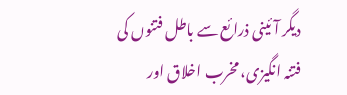دیگر آئینی ذرائع سے باطل فتنوں کی فتنہ انگیزی، مخرب اخلاق اور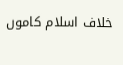خلاف اسلام کاموں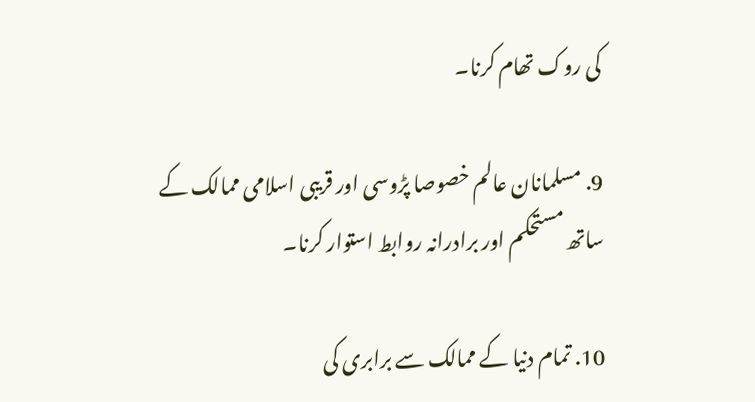کی روک تھام کرنا۔

9. مسلمانان عالم خصوصا پڑوسی اور قریبی اسلامی ممالک کے ساتھ مستحکم اور برادرانہ روابط استوار کرنا۔

10. تمام دنیا کے ممالک سے برابری کی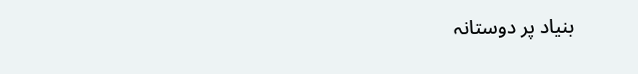بنیاد پر دوستانہ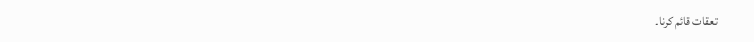تعقات قائم کرنا۔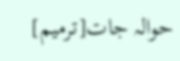حوالہ جات[ترمیم]